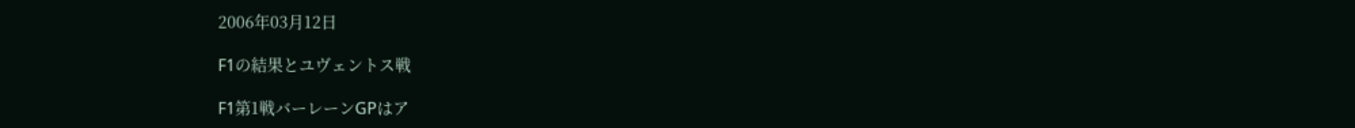2006年03月12日

F1の結果とユヴェントス戦

F1第1戦バーレーンGPはア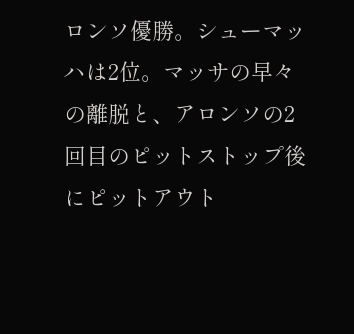ロンソ優勝。シューマッハは2位。マッサの早々の離脱と、アロンソの2回目のピットストップ後にピットアウト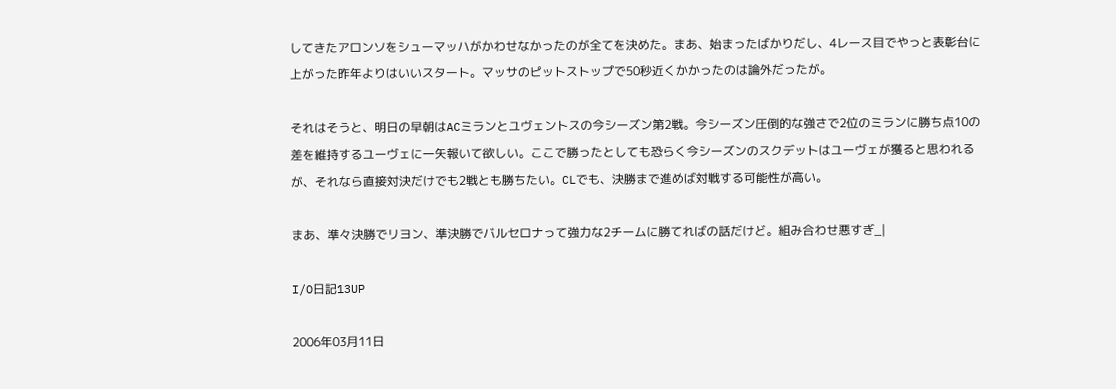してきたアロンソをシューマッハがかわせなかったのが全てを決めた。まあ、始まったばかりだし、4レース目でやっと表彰台に上がった昨年よりはいいスタート。マッサのピットストップで50秒近くかかったのは論外だったが。

それはそうと、明日の早朝はACミランとユヴェントスの今シーズン第2戦。今シーズン圧倒的な強さで2位のミランに勝ち点10の差を維持するユーヴェに一矢報いて欲しい。ここで勝ったとしても恐らく今シーズンのスクデットはユーヴェが獲ると思われるが、それなら直接対決だけでも2戦とも勝ちたい。CLでも、決勝まで進めば対戦する可能性が高い。

まあ、準々決勝でリヨン、準決勝でバルセロナって強力な2チームに勝てればの話だけど。組み合わせ悪すぎ_|

I/O日記13UP

2006年03月11日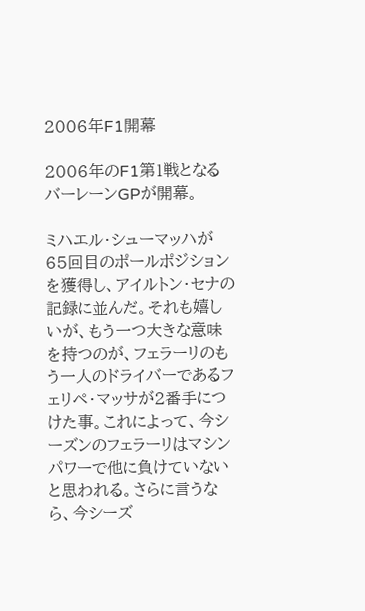2006年F1開幕

2006年のF1第1戦となるバーレーンGPが開幕。

ミハエル・シューマッハが65回目のポールポジションを獲得し、アイルトン・セナの記録に並んだ。それも嬉しいが、もう一つ大きな意味を持つのが、フェラーリのもう一人のドライバーであるフェリペ・マッサが2番手につけた事。これによって、今シーズンのフェラーリはマシンパワーで他に負けていないと思われる。さらに言うなら、今シーズ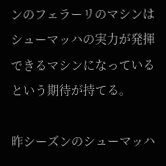ンのフェラーリのマシンはシューマッハの実力が発揮できるマシンになっているという期待が持てる。

昨シーズンのシューマッハ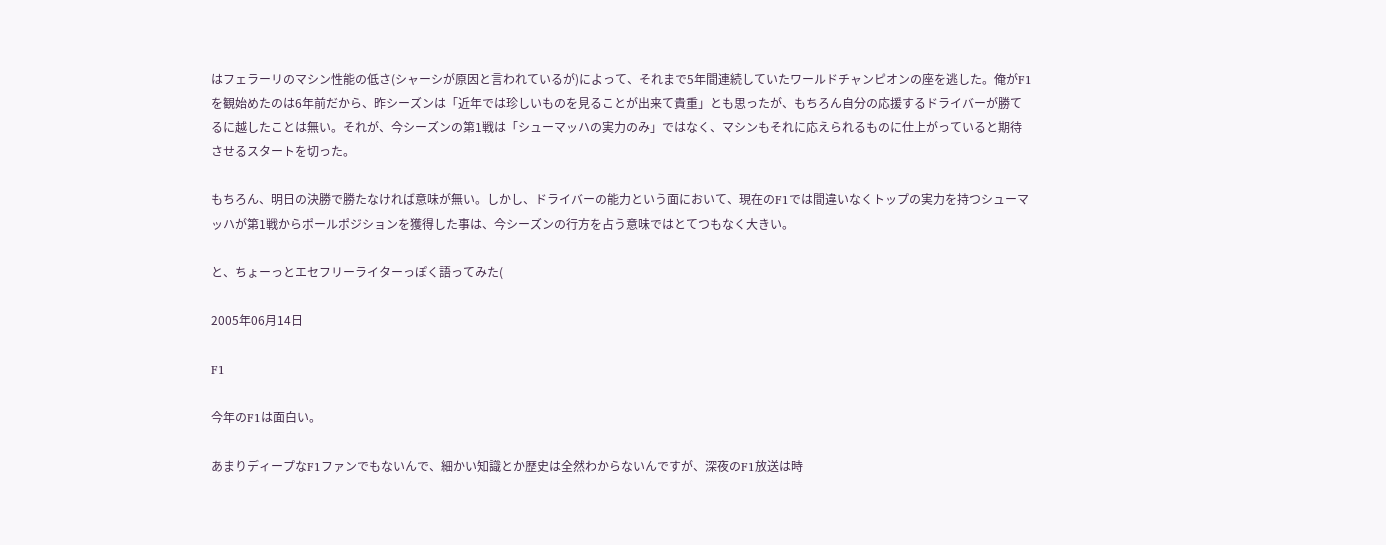はフェラーリのマシン性能の低さ(シャーシが原因と言われているが)によって、それまで5年間連続していたワールドチャンピオンの座を逃した。俺がF1を観始めたのは6年前だから、昨シーズンは「近年では珍しいものを見ることが出来て貴重」とも思ったが、もちろん自分の応援するドライバーが勝てるに越したことは無い。それが、今シーズンの第1戦は「シューマッハの実力のみ」ではなく、マシンもそれに応えられるものに仕上がっていると期待させるスタートを切った。

もちろん、明日の決勝で勝たなければ意味が無い。しかし、ドライバーの能力という面において、現在のF1では間違いなくトップの実力を持つシューマッハが第1戦からポールポジションを獲得した事は、今シーズンの行方を占う意味ではとてつもなく大きい。

と、ちょーっとエセフリーライターっぽく語ってみた(

2005年06月14日

F1

今年のF1は面白い。

あまりディープなF1ファンでもないんで、細かい知識とか歴史は全然わからないんですが、深夜のF1放送は時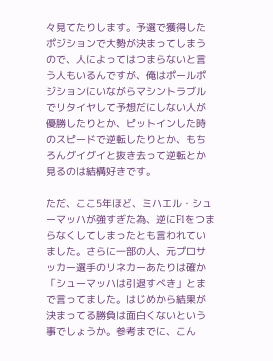々見てたりします。予選で獲得したポジションで大勢が決まってしまうので、人によってはつまらないと言う人もいるんですが、俺はポールポジションにいながらマシントラブルでリタイヤして予想だにしない人が優勝したりとか、ピットインした時のスピードで逆転したりとか、もちろんグイグイと抜き去って逆転とか見るのは結構好きです。

ただ、ここ5年ほど、ミハエル・シューマッハが強すぎた為、逆にF1をつまらなくしてしまったとも言われていました。さらに一部の人、元プロサッカー選手のリネカーあたりは確か「シューマッハは引退すべき」とまで言ってました。はじめから結果が決まってる勝負は面白くないという事でしょうか。参考までに、こん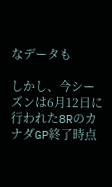なデータも

しかし、今シーズンは6月12日に行われた8RのカナダGP終了時点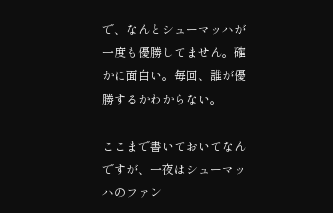で、なんとシューマッハが一度も優勝してません。確かに面白い。毎回、誰が優勝するかわからない。

ここまで書いておいてなんですが、一夜はシューマッハのファン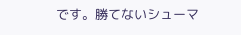です。勝てないシューマ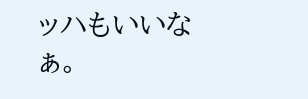ッハもいいなぁ。